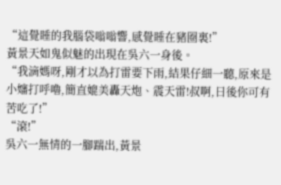“這覺睡的我腦袋嗡嗡響,感覺睡在豬圈裏!”
黃景天如鬼似魅的出現在吳六一身後。
“我滴媽呀,剛才以為打雷要下雨,結果仔細一聽,原來是小嬸打呼嚕,簡直媲美轟天炮、震天雷!叔啊,日後你可有苦吃了!”
“滾!”
吳六一無情的一腳踹出,黃景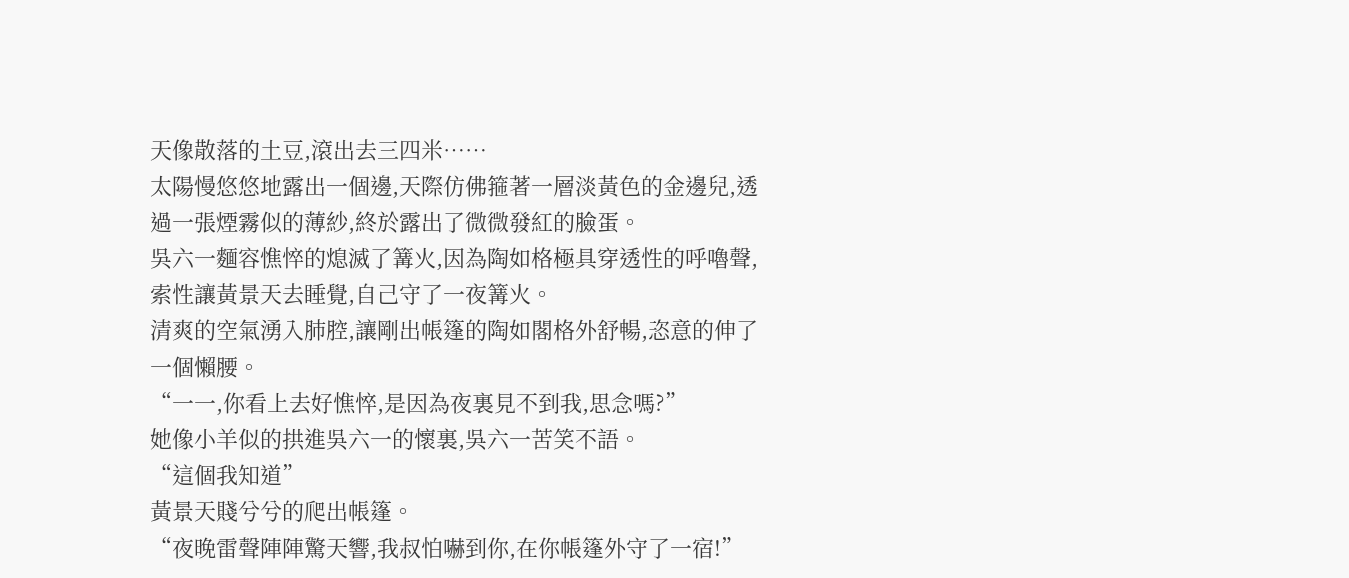天像散落的土豆,滾出去三四米……
太陽慢悠悠地露出一個邊,天際仿佛箍著一層淡黃色的金邊兒,透過一張煙霧似的薄紗,終於露出了微微發紅的臉蛋。
吳六一麵容憔悴的熄滅了篝火,因為陶如格極具穿透性的呼嚕聲,索性讓黃景天去睡覺,自己守了一夜篝火。
清爽的空氣湧入肺腔,讓剛出帳篷的陶如閣格外舒暢,恣意的伸了一個懶腰。
“一一,你看上去好憔悴,是因為夜裏見不到我,思念嗎?”
她像小羊似的拱進吳六一的懷裏,吳六一苦笑不語。
“這個我知道”
黃景天賤兮兮的爬出帳篷。
“夜晚雷聲陣陣驚天響,我叔怕嚇到你,在你帳篷外守了一宿!”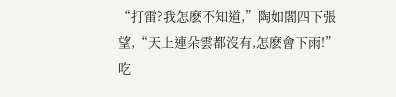“打雷?我怎麽不知道,”陶如閣四下張望,“天上連朵雲都沒有,怎麽會下雨!”
吃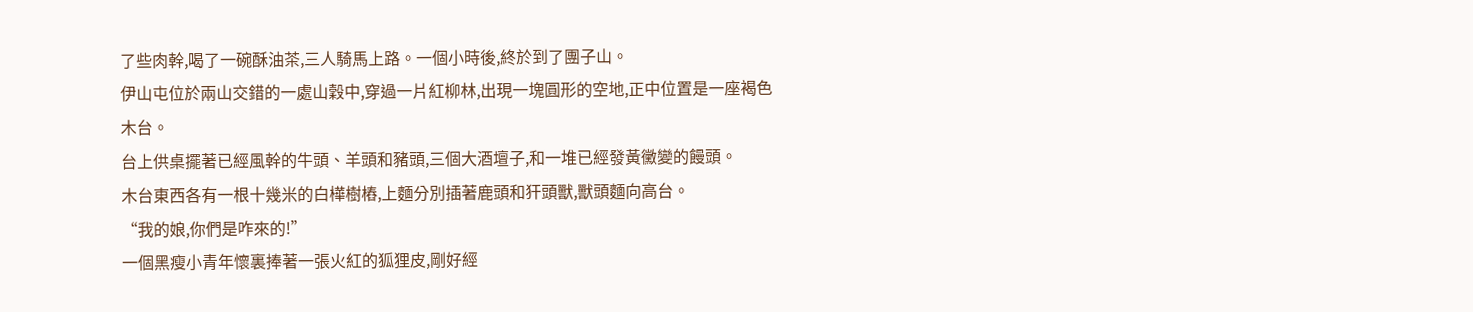了些肉幹,喝了一碗酥油茶,三人騎馬上路。一個小時後,終於到了團子山。
伊山屯位於兩山交錯的一處山穀中,穿過一片紅柳林,出現一塊圓形的空地,正中位置是一座褐色木台。
台上供桌擺著已經風幹的牛頭、羊頭和豬頭,三個大酒壇子,和一堆已經發黃黴變的饅頭。
木台東西各有一根十幾米的白樺樹樁,上麵分別插著鹿頭和犴頭獸,獸頭麵向高台。
“我的娘,你們是咋來的!”
一個黑瘦小青年懷裏捧著一張火紅的狐狸皮,剛好經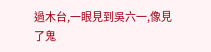過木台,一眼見到吳六一,像見了鬼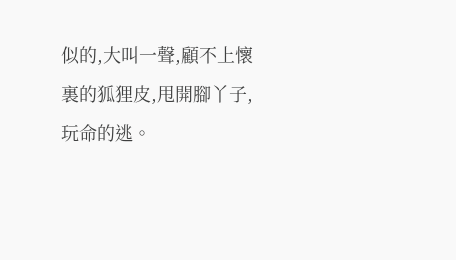似的,大叫一聲,顧不上懷裏的狐狸皮,甩開腳丫子,玩命的逃。